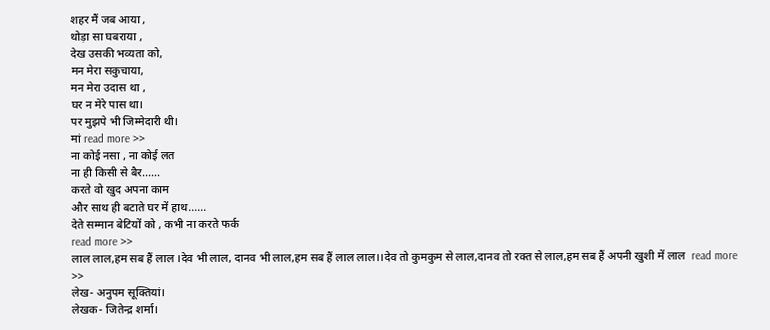शहर मैं जब आया ,
थोड़ा सा घबराया ,
देख उसकी भव्यता को,
मन मेरा सकुचाया,
मन मेरा उदास था ,
घर न मेरे पास था।
पर मुझपे भी जिम्मेदारी थी।
मां read more >>
ना कोई नसा , ना कोई लत
ना ही किसी से बैर......
करते वो खुद अपना काम
और साथ ही बटाते घर में हाथ......
देते सम्मान बेटियों को , कभी ना करते फर्क
read more >>
लाल लाल,हम सब हैं लाल ।देव भी लाल, दानव भी लाल,हम सब हैं लाल लाल।।देव तो कुमकुम से लाल,दानव तो रक्त से लाल,हम सब हैं अपनी खुशी में लाल ‌‌ read more >>
लेख- अनुपम सूक्तियां।
लेखक- जितेन्द्र शर्मा।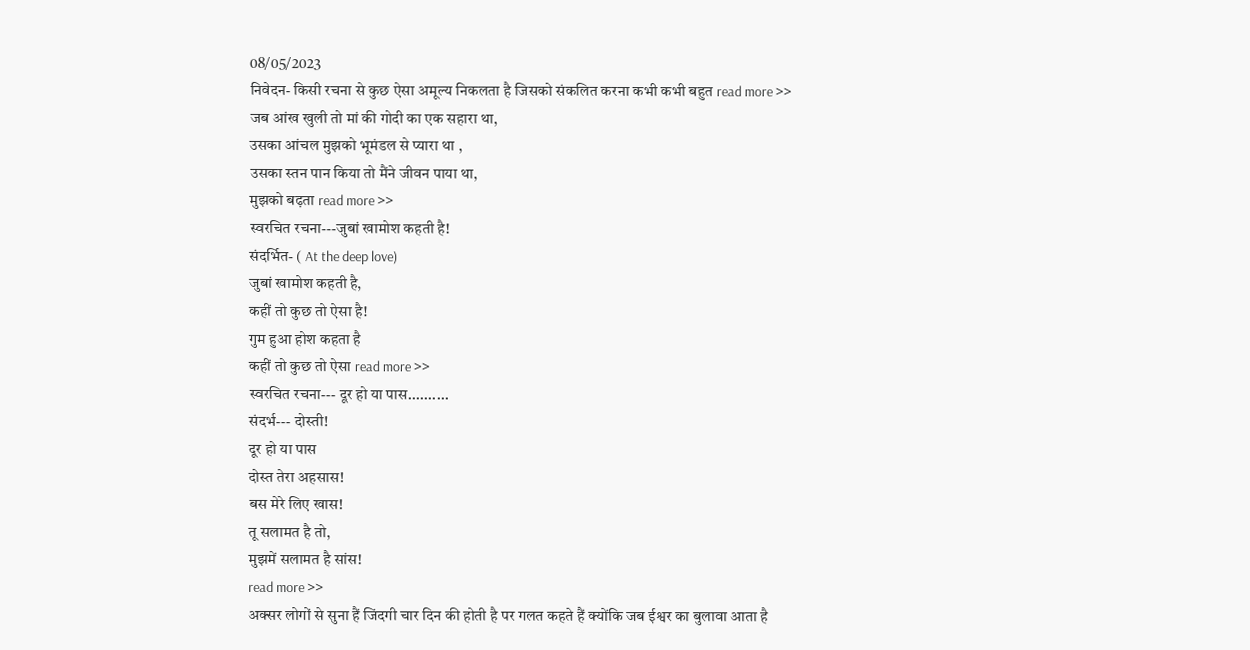08/05/2023
निवेदन- किसी रचना से कुछ ऐसा अमूल्य निकलता है जिसको संकलित करना कभी कभी बहुत read more >>
जब आंख खुली तो मां की गोदी का एक सहारा था,
उसका आंचल मुझको भूमंडल से प्यारा था ,
उसका स्तन पान किया तो मैंने जीवन पाया था,
मुझको बढ़ता read more >>
स्वरचित रचना---जुबां खामोश कहती है!
संदर्भित- ( At the deep love)
जुबां खामोश कहती है,
कहीं तो कुछ तो ऐसा है!
गुम हुआ होश कहता है
कहीं तो कुछ तो ऐसा read more >>
स्वरचित रचना--- दूर हो या पास..........
संदर्भ--- दोस्ती!
दूर हो या पास
दोस्त तेरा अहसास!
बस मेरे लिए खास!
तू सलामत है तो,
मुझमें सलामत है सांस!
read more >>
अक्सर लोगों से सुना हैं जिंदगी चार दिन की होती है पर गलत कहते हैं क्योंकि जब ईश्वर का बुलावा आता है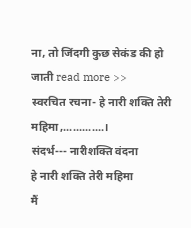ना, तो जिंदगी कुछ सेकंड की हो जाती read more >>
स्वरचित रचना- हे नारी शक्ति तेरी महिमा,.............।
संदर्भ--- नारीशक्ति वंदना
हे नारी शक्ति तेरी महिमा
मैं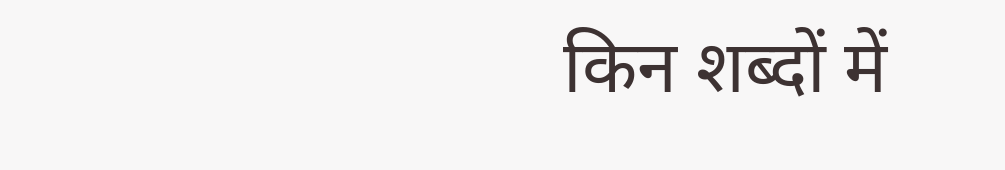किन शब्दों में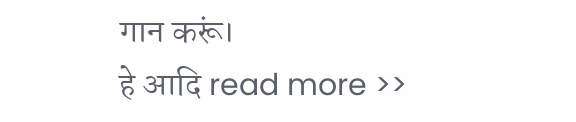गान करूं।
हे आदि read more >>